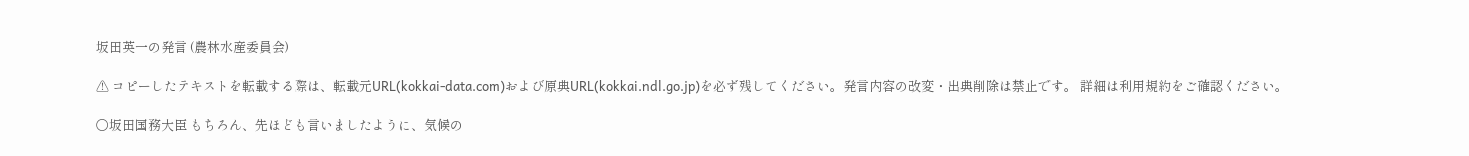坂田英一の発言 (農林水産委員会)

⚠ コピーしたテキストを転載する際は、転載元URL(kokkai-data.com)および原典URL(kokkai.ndl.go.jp)を必ず残してください。発言内容の改変・出典削除は禁止です。 詳細は利用規約をご確認ください。

○坂田国務大臣 もちろん、先ほども言いましたように、気候の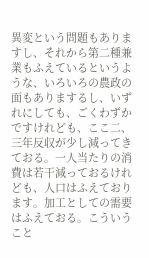異変という問題もありますし、それから第二種兼業もふえているというような、いろいろの農政の面もありまするし、いずれにしても、ごくわずかですけれども、ここ二、三年反収が少し減ってきておる。一人当たりの消費は若干減っておるけれども、人口はふえております。加工としての需要はふえておる。こういうこと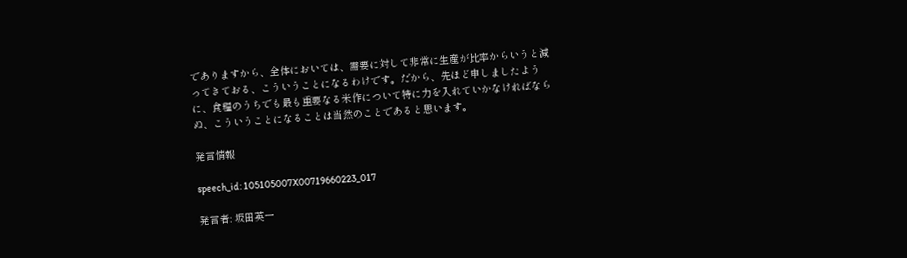でありますから、全体においては、需要に対して非常に生産が比率からいうと減ってきておる、こういうことになるわけです。だから、先ほど申しましたように、食糧のうちでも最も重要なる米作について特に力を入れていかなければならぬ、こういうことになることは当然のことであると思います。

発言情報

speech_id: 105105007X00719660223_017

発言者: 坂田英一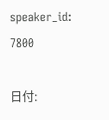speaker_id: 7800

日付: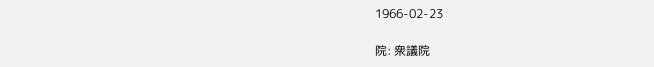1966-02-23

院: 衆議院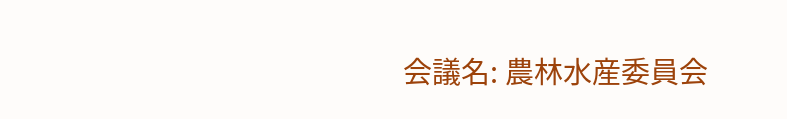会議名: 農林水産委員会